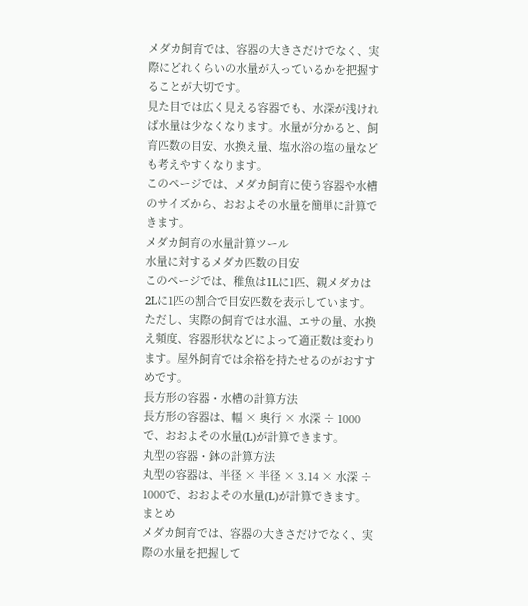メダカ飼育では、容器の大きさだけでなく、実際にどれくらいの水量が入っているかを把握することが大切です。
見た目では広く見える容器でも、水深が浅ければ水量は少なくなります。水量が分かると、飼育匹数の目安、水換え量、塩水浴の塩の量なども考えやすくなります。
このページでは、メダカ飼育に使う容器や水槽のサイズから、おおよその水量を簡単に計算できます。
メダカ飼育の水量計算ツール
水量に対するメダカ匹数の目安
このページでは、稚魚は1Lに1匹、親メダカは2Lに1匹の割合で目安匹数を表示しています。
ただし、実際の飼育では水温、エサの量、水換え頻度、容器形状などによって適正数は変わります。屋外飼育では余裕を持たせるのがおすすめです。
長方形の容器・水槽の計算方法
長方形の容器は、幅 × 奥行 × 水深 ÷ 1000で、おおよその水量(L)が計算できます。
丸型の容器・鉢の計算方法
丸型の容器は、半径 × 半径 × 3.14 × 水深 ÷ 1000で、おおよその水量(L)が計算できます。
まとめ
メダカ飼育では、容器の大きさだけでなく、実際の水量を把握して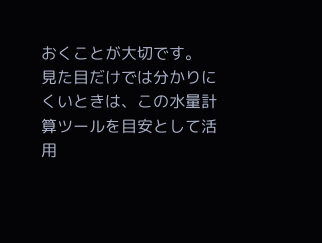おくことが大切です。
見た目だけでは分かりにくいときは、この水量計算ツールを目安として活用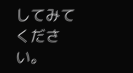してみてください。